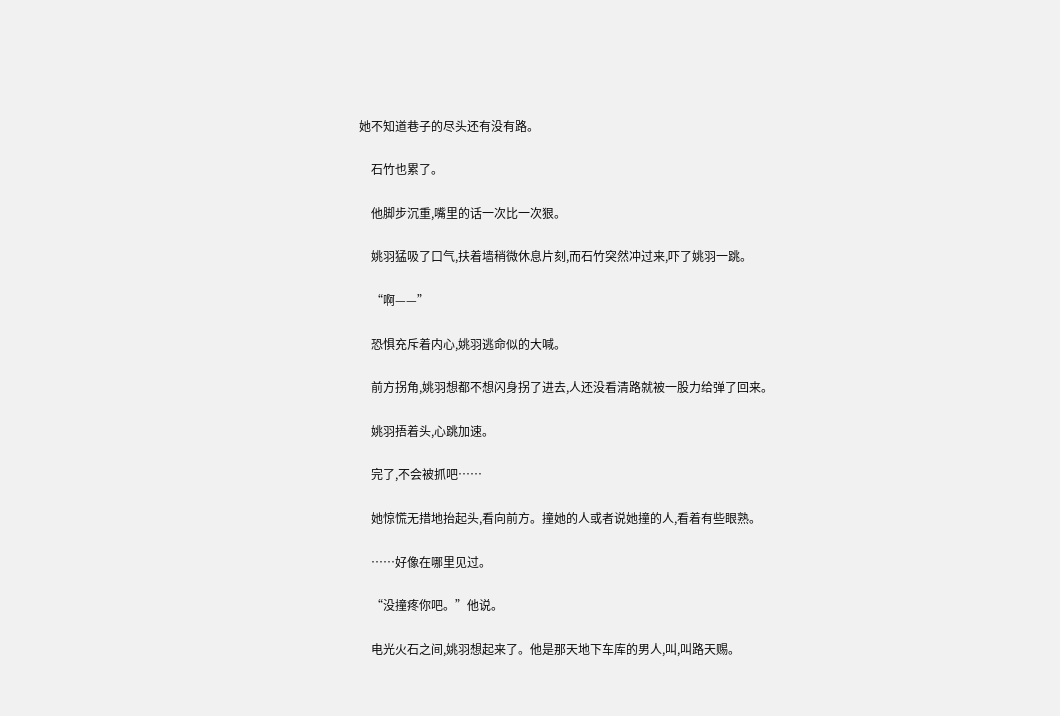她不知道巷子的尽头还有没有路。

    石竹也累了。

    他脚步沉重,嘴里的话一次比一次狠。

    姚羽猛吸了口气,扶着墙稍微休息片刻,而石竹突然冲过来,吓了姚羽一跳。

    “啊——”

    恐惧充斥着内心,姚羽逃命似的大喊。

    前方拐角,姚羽想都不想闪身拐了进去,人还没看清路就被一股力给弹了回来。

    姚羽捂着头,心跳加速。

    完了,不会被抓吧……

    她惊慌无措地抬起头,看向前方。撞她的人或者说她撞的人,看着有些眼熟。

    ……好像在哪里见过。

    “没撞疼你吧。”他说。

    电光火石之间,姚羽想起来了。他是那天地下车库的男人,叫,叫路天赐。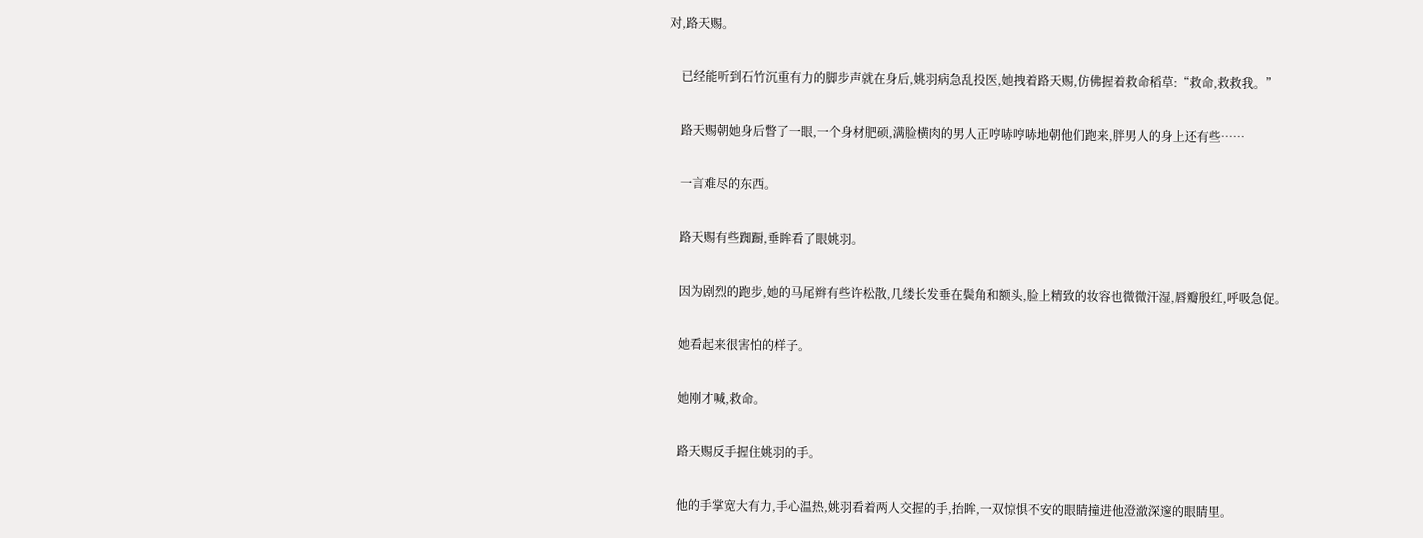对,路天赐。

    已经能听到石竹沉重有力的脚步声就在身后,姚羽病急乱投医,她拽着路天赐,仿佛握着救命稻草:“救命,救救我。”

    路天赐朝她身后瞥了一眼,一个身材肥硕,满脸横肉的男人正哼哧哼哧地朝他们跑来,胖男人的身上还有些……

    一言难尽的东西。

    路天赐有些踟蹰,垂眸看了眼姚羽。

    因为剧烈的跑步,她的马尾辫有些许松散,几缕长发垂在鬓角和额头,脸上精致的妆容也微微汗湿,唇瓣殷红,呼吸急促。

    她看起来很害怕的样子。

    她刚才喊,救命。

    路天赐反手握住姚羽的手。

    他的手掌宽大有力,手心温热,姚羽看着两人交握的手,抬眸,一双惊惧不安的眼睛撞进他澄澈深邃的眼睛里。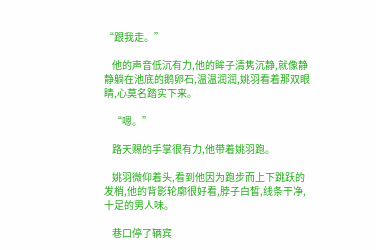“跟我走。”

    他的声音低沉有力,他的眸子清隽沉静,就像静静躺在池底的鹅卵石,温温润润,姚羽看着那双眼睛,心莫名踏实下来。

    “嗯。”

    路天赐的手掌很有力,他带着姚羽跑。

    姚羽微仰着头,看到他因为跑步而上下跳跃的发梢,他的背影轮廓很好看,脖子白皙,线条干净,十足的男人味。

    巷口停了辆宾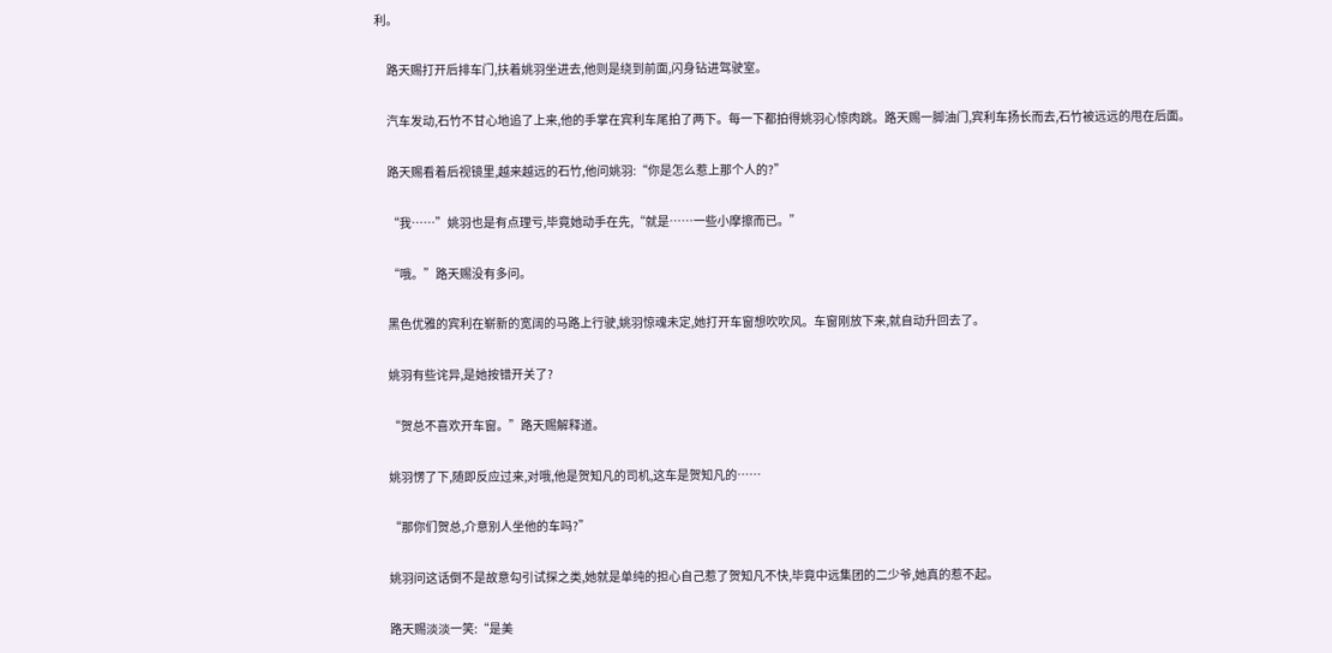利。

    路天赐打开后排车门,扶着姚羽坐进去,他则是绕到前面,闪身钻进驾驶室。

    汽车发动,石竹不甘心地追了上来,他的手掌在宾利车尾拍了两下。每一下都拍得姚羽心惊肉跳。路天赐一脚油门,宾利车扬长而去,石竹被远远的甩在后面。

    路天赐看着后视镜里,越来越远的石竹,他问姚羽:“你是怎么惹上那个人的?”

    “我……”姚羽也是有点理亏,毕竟她动手在先,“就是……一些小摩擦而已。”

    “哦。”路天赐没有多问。

    黑色优雅的宾利在崭新的宽阔的马路上行驶,姚羽惊魂未定,她打开车窗想吹吹风。车窗刚放下来,就自动升回去了。

    姚羽有些诧异,是她按错开关了?

    “贺总不喜欢开车窗。”路天赐解释道。

    姚羽愣了下,随即反应过来,对哦,他是贺知凡的司机,这车是贺知凡的……

    “那你们贺总,介意别人坐他的车吗?”

    姚羽问这话倒不是故意勾引试探之类,她就是单纯的担心自己惹了贺知凡不快,毕竟中远集团的二少爷,她真的惹不起。

    路天赐淡淡一笑:“是美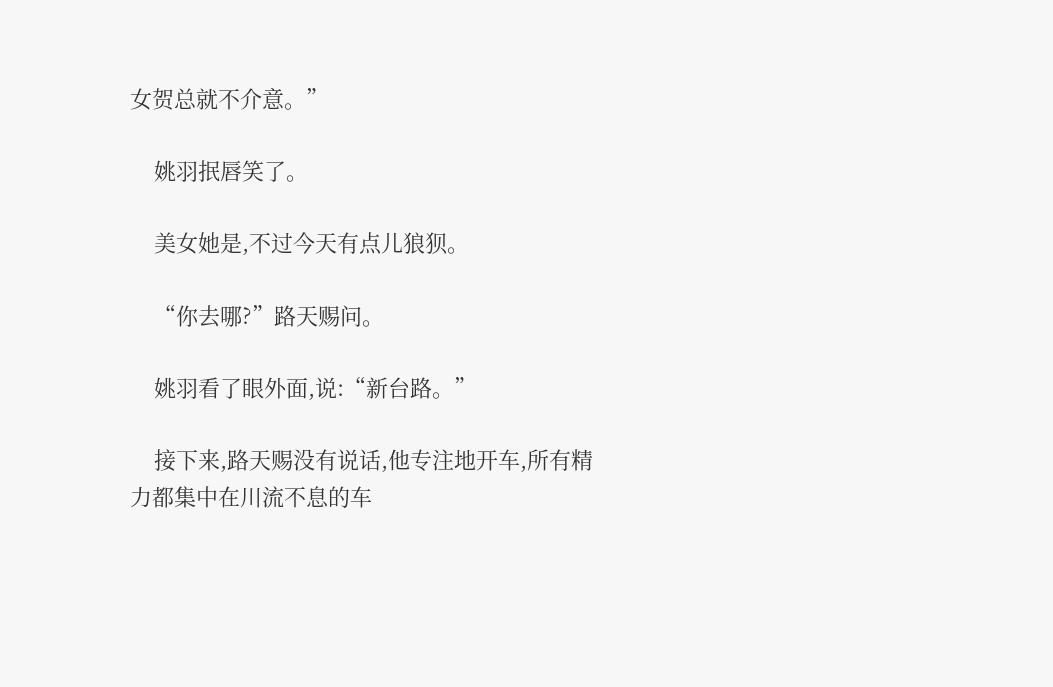女贺总就不介意。”

    姚羽抿唇笑了。

    美女她是,不过今天有点儿狼狈。

    “你去哪?”路天赐问。

    姚羽看了眼外面,说:“新台路。”

    接下来,路天赐没有说话,他专注地开车,所有精力都集中在川流不息的车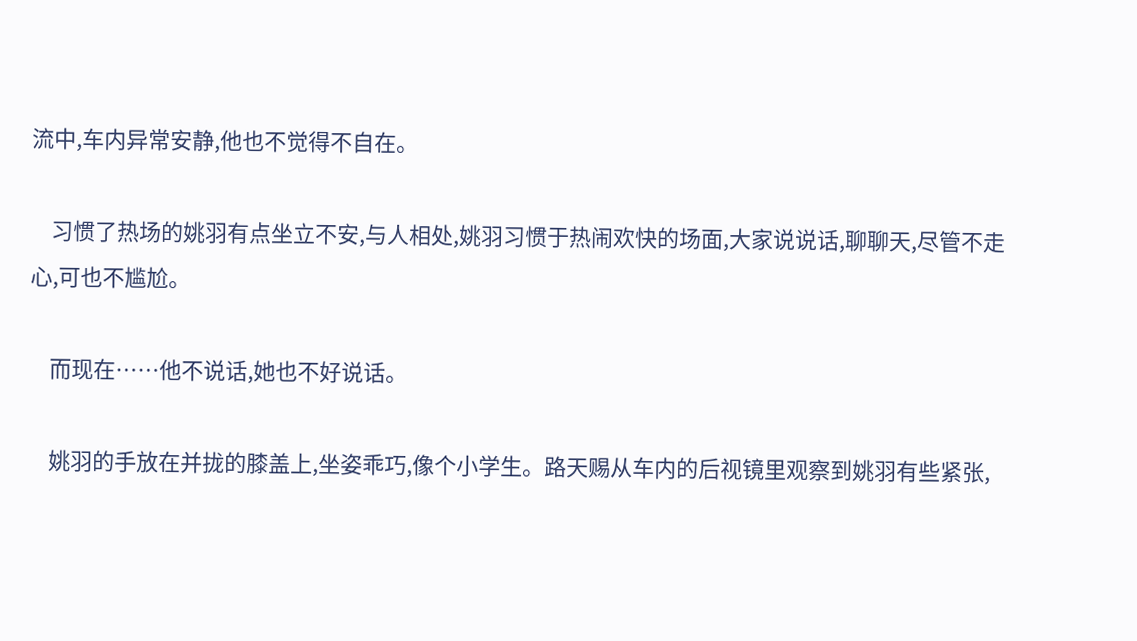流中,车内异常安静,他也不觉得不自在。

    习惯了热场的姚羽有点坐立不安,与人相处,姚羽习惯于热闹欢快的场面,大家说说话,聊聊天,尽管不走心,可也不尴尬。

    而现在……他不说话,她也不好说话。

    姚羽的手放在并拢的膝盖上,坐姿乖巧,像个小学生。路天赐从车内的后视镜里观察到姚羽有些紧张,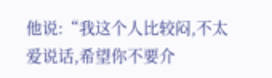他说:“我这个人比较闷,不太爱说话,希望你不要介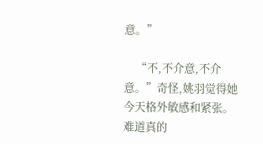意。”

    “不,不介意,不介意。”奇怪,姚羽觉得她今天格外敏感和紧张。难道真的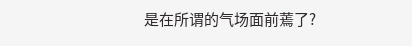是在所谓的气场面前蔫了?